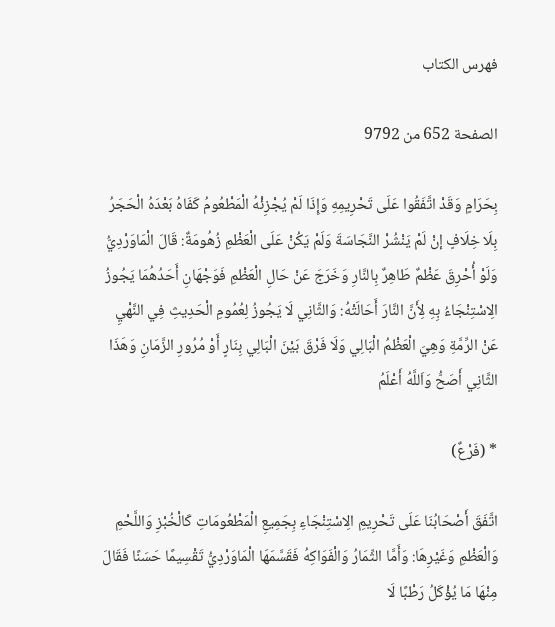فهرس الكتاب

الصفحة 652 من 9792

بِحَرَامٍ وَقَدْ اتَّفَقُوا عَلَى تَحْرِيمِهِ وَإِذَا لَمْ يُجْزِئْهُ الْمَطْعُومُ كَفَاهُ بَعْدَهُ الْحَجَرُ بِلَا خِلَافٍ إنْ لَمْ يَنْشُرْ النَّجَاسَةَ وَلَمْ يَكُنْ عَلَى الْعَظْمِ زُهُومَةٌ: قَالَ الْمَاوَرْدِيُّ وَلَوْ أُحْرِقَ عَظْمٌ طَاهِرٌ بِالنَّارِ وَخَرَجَ عَنْ حَالِ الْعَظْمِ فَوَجْهَانِ أَحَدُهُمَا يَجُوزُ الِاسْتِنْجَاءُ بِهِ لِأَنَّ النَّارَ أَحَالَتْهُ: وَالثَّانِي لَا يَجُوزُ لِعُمُومِ الْحَدِيثِ فِي النَّهْيِ عَنْ الرِّمَّةِ وَهِيَ الْعَظْمُ الْبَالِي وَلَا فَرْقَ بَيْنَ الْبَالِي بِنَارٍ أَوْ مُرُورِ الزَّمَانِ وَهَذَا الثَّانِي أَصَحُّ وَاَللَّهُ أَعْلَمُ

* (فَرْعٌ)

اتَّفَقَ أَصْحَابُنَا عَلَى تَحْرِيمِ الِاسْتِنْجَاءِ بِجَمِيعِ الْمَطْعُومَاتِ كَالْخُبْزِ وَاللَّحْمِ وَالْعَظْمِ وَغَيْرِهَا: وَأَمَّا الثِّمَارُ وَالْفَوَاكِهُ فَقَسَّمَهَا الْمَاوَرْدِيُّ تَقْسِيمًا حَسَنًا فَقَالَ مِنْهَا مَا يُؤْكَلُ رَطْبًا لَا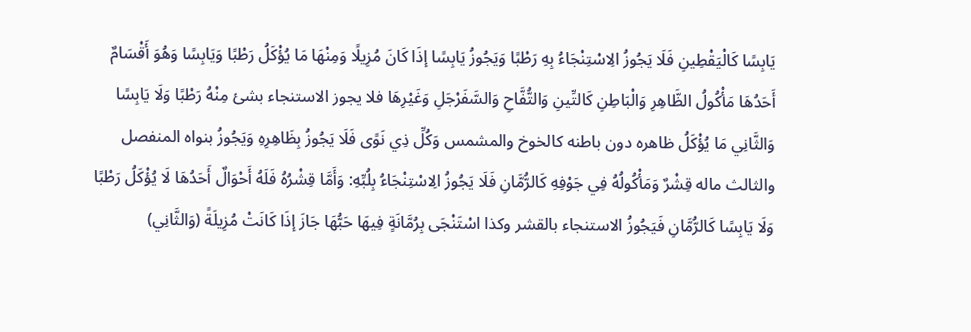يَابِسًا كَالْيَقْطِينِ فَلَا يَجُوزُ الِاسْتِنْجَاءُ بِهِ رَطْبًا وَيَجُوزُ يَابِسًا إذَا كَانَ مُزِيلًا وَمِنْهَا مَا يُؤْكَلُ رَطْبًا وَيَابِسًا وَهُوَ أَقْسَامٌ أَحَدُهَا مَأْكُولُ الظَّاهِرِ وَالْبَاطِنِ كَالتِّينِ وَالتُّفَّاحِ وَالسَّفَرْجَلِ وَغَيْرِهَا فلا يجوز الاستنجاء بشئ مِنْهُ رَطْبًا وَلَا يَابِسًا وَالثَّانِي مَا يُؤْكَلُ ظاهره دون باطنه كالخوخ والمشمس وَكُلِّ ذِي نَوًى فَلَا يَجُوزُ بِظَاهِرِهِ وَيَجُوزُ بنواه المنفصل والثالث ماله قِشْرٌ وَمَأْكُولُهُ فِي جَوْفِهِ كَالرُّمَّانِ فَلَا يَجُوزُ الِاسْتِنْجَاءُ بِلُبِّهِ: وَأَمَّا قِشْرُهُ فَلَهُ أَحْوَالٌ أَحَدُهَا لَا يُؤْكَلُ رَطْبًا وَلَا يَابِسًا كَالرُّمَّانِ فَيَجُوزُ الاستنجاء بالقشر وكذا اسْتَنْجَى بِرُمَّانَةٍ فِيهَا حَبُّهَا جَازَ إذَا كَانَتْ مُزِيلَةً (وَالثَّانِي)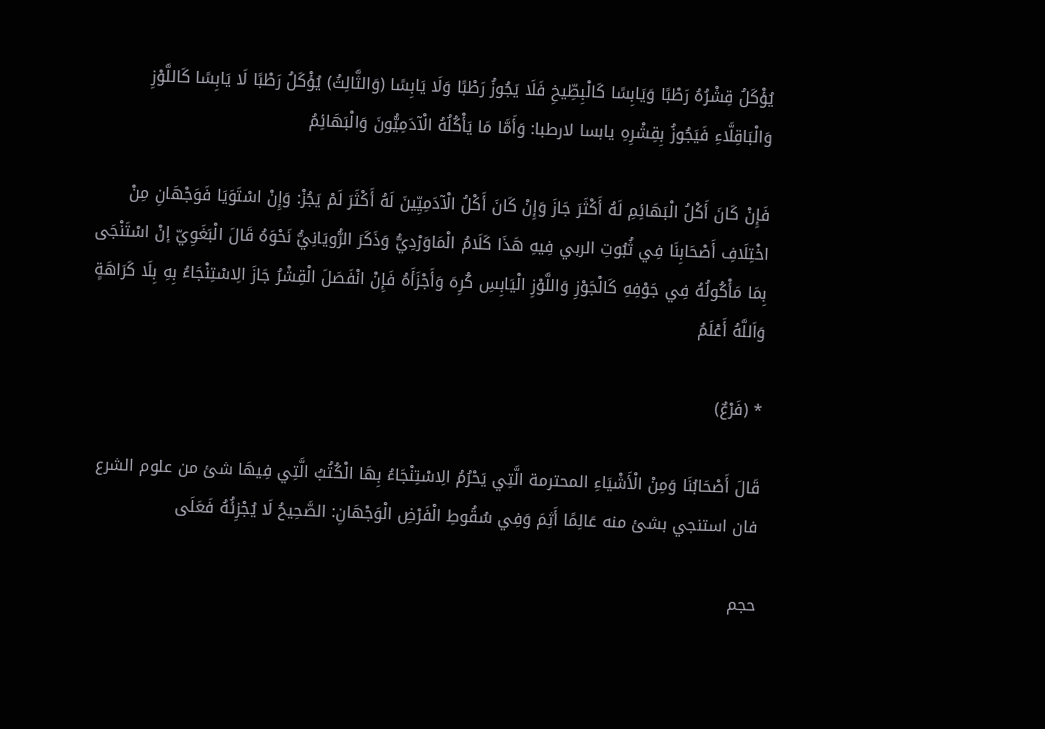يُؤْكَلُ قِشْرُهُ رَطْبًا وَيَابِسًا كَالْبِطِّيخِ فَلَا يَجُوزُ رَطْبًا وَلَا يَابِسًا (وَالثَّالِثُ) يُؤْكَلُ رَطْبًا لَا يَابِسًا كَاللَّوْزِ وَالْبَاقِلَّاءِ فَيَجُوزُ بِقِشْرِهِ يابسا لارطبا: وَأَمَّا مَا يَأْكُلُهُ الْآدَمِيُّونَ وَالْبَهَائِمُ

فَإِنْ كَانَ أَكْلُ الْبَهَائِمِ لَهُ أَكْثَرَ جَازَ وَإِنْ كَانَ أَكْلُ الْآدَمِيِّينَ لَهُ أَكْثَرَ لَمْ يَجُزْ: وَإِنْ اسْتَوَيَا فَوَجْهَانِ مِنْ اخْتِلَافِ أَصْحَابِنَا فِي ثُبُوتِ الربي فِيهِ هَذَا كَلَامُ الْمَاوَرْدِيُّ وَذَكَرَ الرُّويَانِيُّ نَحْوَهُ قَالَ الْبَغَوِيّ إنْ اسْتَنْجَى بِمَا مَأْكُولُهُ فِي جَوْفِهِ كَالْجَوْزِ وَاللَّوْزِ الْيَابِسِ كُرِهَ وَأَجْزَأَهُ فَإِنْ انْفَصَلَ الْقِشْرُ جَازَ الِاسْتِنْجَاءُ بِهِ بِلَا كَرَاهَةٍ وَاَللَّهُ أَعْلَمُ

* (فَرْعٌ)

قَالَ أَصْحَابُنَا وَمِنْ الْأَشْيَاءِ المحترمة الَّتِي يَحْرُمُ الِاسْتِنْجَاءُ بِهَا الْكُتُبُ الَّتِي فِيهَا شئ من علوم الشرع فان استنجي بشئ منه عَالِمًا أَثِمَ وَفِي سُقُوطِ الْفَرْضِ الْوَجْهَانِ: الصَّحِيحُ لَا يُجْزِئُهُ فَعَلَى

حجم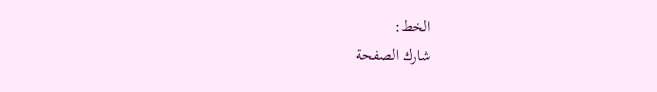الخط:
شارك الصفحة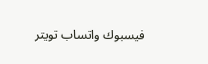فيسبوك واتساب تويتر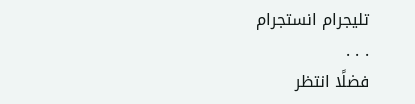تليجرام انستجرام
. . .
فضلًا انتظر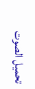تحميل الصوت